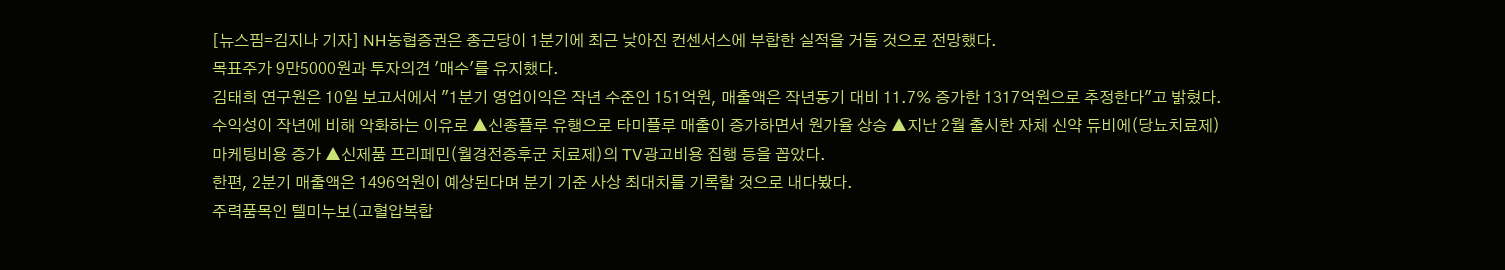[뉴스핌=김지나 기자] NH농협증권은 종근당이 1분기에 최근 낮아진 컨센서스에 부합한 실적을 거둘 것으로 전망했다.
목표주가 9만5000원과 투자의견 '매수'를 유지했다.
김태희 연구원은 10일 보고서에서 "1분기 영업이익은 작년 수준인 151억원, 매출액은 작년동기 대비 11.7% 증가한 1317억원으로 추정한다"고 밝혔다.
수익성이 작년에 비해 악화하는 이유로 ▲신종플루 유행으로 타미플루 매출이 증가하면서 원가율 상승 ▲지난 2월 출시한 자체 신약 듀비에(당뇨치료제) 마케팅비용 증가 ▲신제품 프리페민(월경전증후군 치료제)의 TV광고비용 집행 등을 꼽았다.
한편, 2분기 매출액은 1496억원이 예상된다며 분기 기준 사상 최대치를 기록할 것으로 내다봤다.
주력품목인 텔미누보(고혈압복합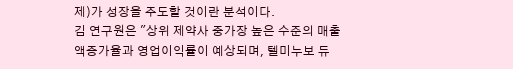제)가 성장을 주도할 것이란 분석이다.
김 연구원은 "상위 제약사 중가장 높은 수준의 매출액증가율과 영업이익률이 예상되며, 텔미누보 듀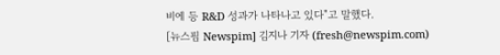비에 등 R&D 성과가 나타나고 있다"고 말했다.
[뉴스핌 Newspim] 김지나 기자 (fresh@newspim.com)